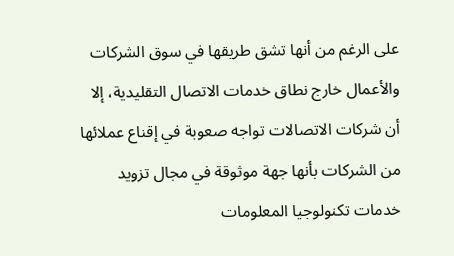على الرغم من أنها تشق طريقها في سوق الشركات والأعمال خارج نطاق خدمات الاتصال التقليدية، إلا أن شركات الاتصالات تواجه صعوبة في إقناع عملائها من الشركات بأنها جهة موثوقة في مجال تزويد خدمات تكنولوجيا المعلومات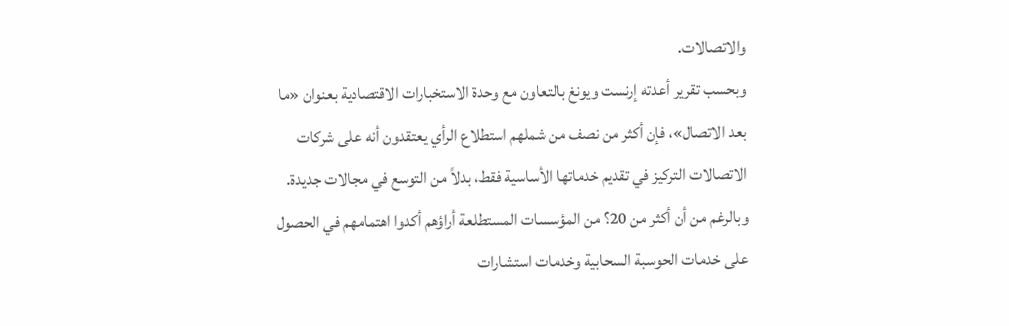والاتصالات.
وبحسب تقرير أعدته إرنست ويونغ بالتعاون مع وحدة الاستخبارات الاقتصادية بعنوان «ما بعد الاتصال»، فإن أكثر من نصف من شملهم استطلاع الرأي يعتقدون أنه على شركات الاتصالات التركيز في تقديم خدماتها الأساسية فقط، بدلاً من التوسع في مجالات جديدة.
وبالرغم من أن أكثر من 20؟ من المؤسسات المستطلعة أراؤهم أكدوا اهتمامهم في الحصول على خدمات الحوسبة السحابية وخدمات استشارات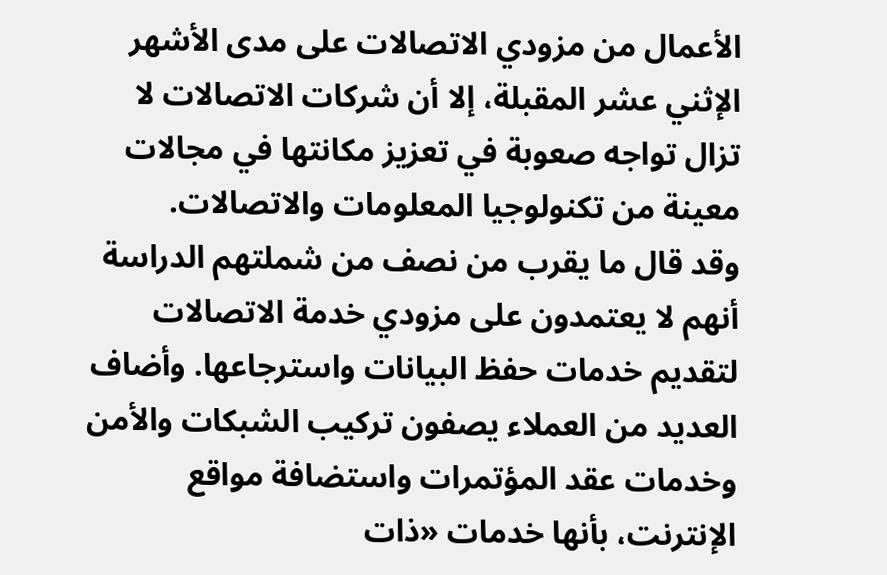الأعمال من مزودي الاتصالات على مدى الأشهر الإثني عشر المقبلة، إلا أن شركات الاتصالات لا تزال تواجه صعوبة في تعزيز مكانتها في مجالات معينة من تكنولوجيا المعلومات والاتصالات.
وقد قال ما يقرب من نصف من شملتهم الدراسة أنهم لا يعتمدون على مزودي خدمة الاتصالات لتقديم خدمات حفظ البيانات واسترجاعها. وأضاف العديد من العملاء يصفون تركيب الشبكات والأمن وخدمات عقد المؤتمرات واستضافة مواقع الإنترنت، بأنها خدمات «ذات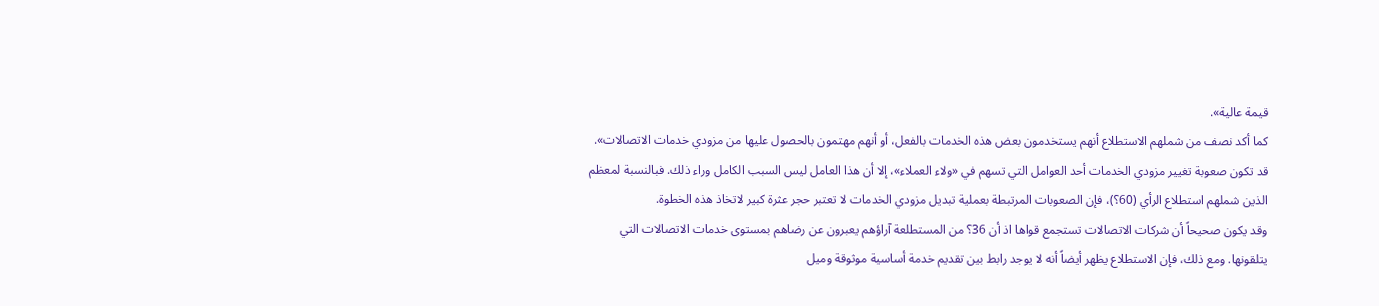قيمة عالية».
كما أكد نصف من شملهم الاستطلاع أنهم يستخدمون بعض هذه الخدمات بالفعل، أو أنهم مهتمون بالحصول عليها من مزودي خدمات الاتصالات».
قد تكون صعوبة تغيير مزودي الخدمات أحد العوامل التي تسهم في «ولاء العملاء»، إلا أن هذا العامل ليس السبب الكامل وراء ذلك. فبالنسبة لمعظم الذين شملهم استطلاع الرأي (60؟)، فإن الصعوبات المرتبطة بعملية تبديل مزودي الخدمات لا تعتبر حجر عثرة كبير لاتخاذ هذه الخطوة.
وقد يكون صحيحاً أن شركات الاتصالات تستجمع قواها اذ أن 36؟ من المستطلعة آراؤهم يعبرون عن رضاهم بمستوى خدمات الاتصالات التي يتلقونها. ومع ذلك، فإن الاستطلاع يظهر أيضاً أنه لا يوجد رابط بين تقديم خدمة أساسية موثوقة وميل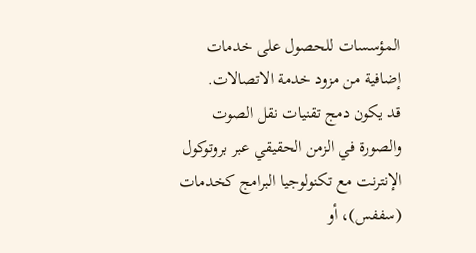المؤسسات للحصول على خدمات إضافية من مزود خدمة الاتصالات.
قد يكون دمج تقنيات نقل الصوت والصورة في الزمن الحقيقي عبر بروتوكول الإنترنت مع تكنولوجيا البرامج كخدمات (سففس)، أو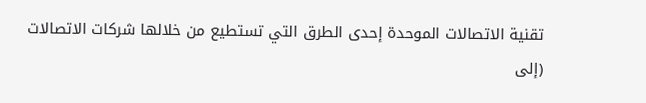تقنية الاتصالات الموحدة إحدى الطرق التي تستطيع من خلالها شركات الاتصالات (إلى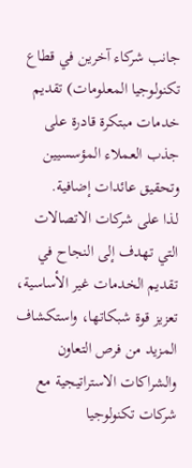جانب شركاء آخرين في قطاع تكنولوجيا المعلومات) تقديم خدمات مبتكرة قادرة على جذب العملاء المؤسسيين وتحقيق عائدات إضافية.
لذا على شركات الاتصالات التي تهدف إلى النجاح في تقديم الخدمات غير الأساسية، تعزيز قوة شبكاتها، واستكشاف المزيد من فرص التعاون والشراكات الاستراتيجية مع شركات تكنولوجيا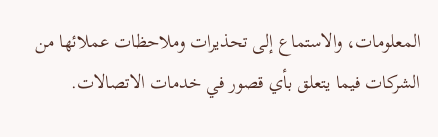المعلومات، والاستماع إلى تحذيرات وملاحظات عملائها من الشركات فيما يتعلق بأي قصور في خدمات الاتصالات.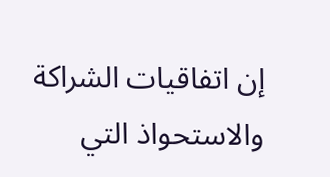إن اتفاقيات الشراكة والاستحواذ التي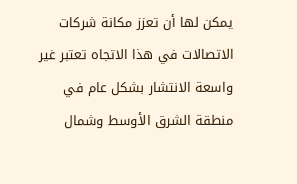يمكن لها أن تعزز مكانة شركات الاتصالات في هذا الاتجاه تعتبر غير واسعة الانتشار بشكل عام في منطقة الشرق الأوسط وشمال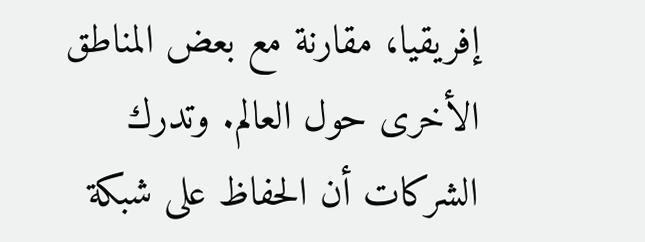إفريقيا، مقارنة مع بعض المناطق الأخرى حول العالم. وتدرك الشركات أن الحفاظ على شبكة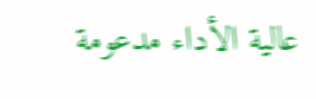عالية الأداء مدعومة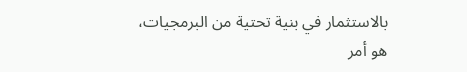بالاستثمار في بنية تحتية من البرمجيات، هو أمر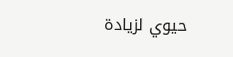حيوي لزيادة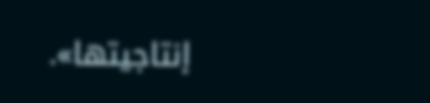إنتاجيتها».